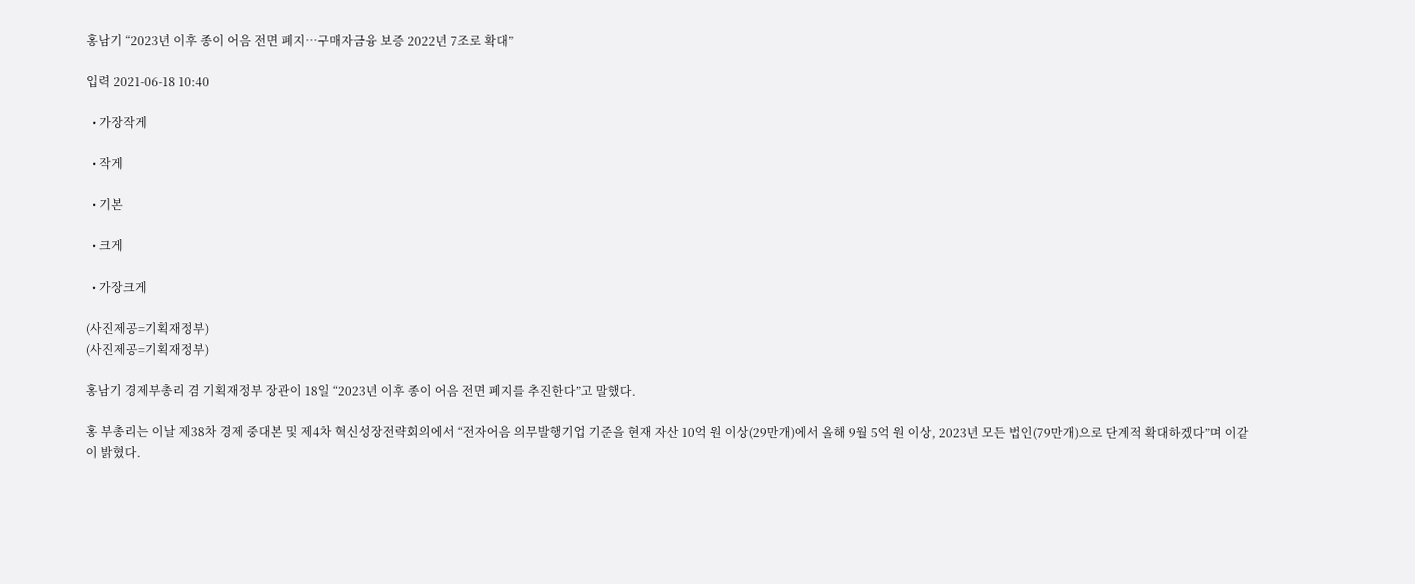홍남기 “2023년 이후 종이 어음 전면 폐지…구매자금융 보증 2022년 7조로 확대”

입력 2021-06-18 10:40

  • 가장작게

  • 작게

  • 기본

  • 크게

  • 가장크게

(사진제공=기획재정부)
(사진제공=기획재정부)

홍남기 경제부총리 겸 기획재정부 장관이 18일 “2023년 이후 종이 어음 전면 폐지를 추진한다”고 말했다.

홍 부총리는 이날 제38차 경제 중대본 및 제4차 혁신성장전략회의에서 “전자어음 의무발행기업 기준을 현재 자산 10억 원 이상(29만개)에서 올해 9월 5억 원 이상, 2023년 모든 법인(79만개)으로 단계적 확대하겠다”며 이같이 밝혔다.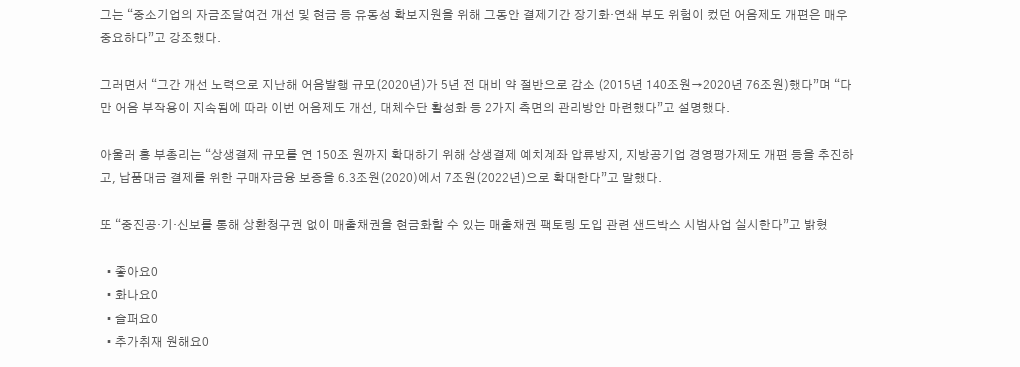그는 “중소기업의 자금조달여건 개선 및 현금 등 유동성 확보지원을 위해 그동안 결제기간 장기화·연쇄 부도 위험이 컸던 어음제도 개편은 매우 중요하다”고 강조했다.

그러면서 “그간 개선 노력으로 지난해 어음발행 규모(2020년)가 5년 전 대비 약 절반으로 감소 (2015년 140조원→2020년 76조원)했다”며 “다만 어음 부작용이 지속됨에 따라 이번 어음제도 개선, 대체수단 활성화 등 2가지 측면의 관리방안 마련했다”고 설명했다.

아울러 홍 부총리는 “상생결제 규모를 연 150조 원까지 확대하기 위해 상생결제 예치계좌 압류방지, 지방공기업 경영평가제도 개편 등을 추진하고, 납품대금 결제를 위한 구매자금융 보증을 6.3조원(2020)에서 7조원(2022년)으로 확대한다”고 말했다.

또 “중진공·기·신보를 통해 상환청구권 없이 매출채권을 현금화할 수 있는 매출채권 팩토링 도입 관련 샌드박스 시범사업 실시한다”고 밝혔

  • 좋아요0
  • 화나요0
  • 슬퍼요0
  • 추가취재 원해요0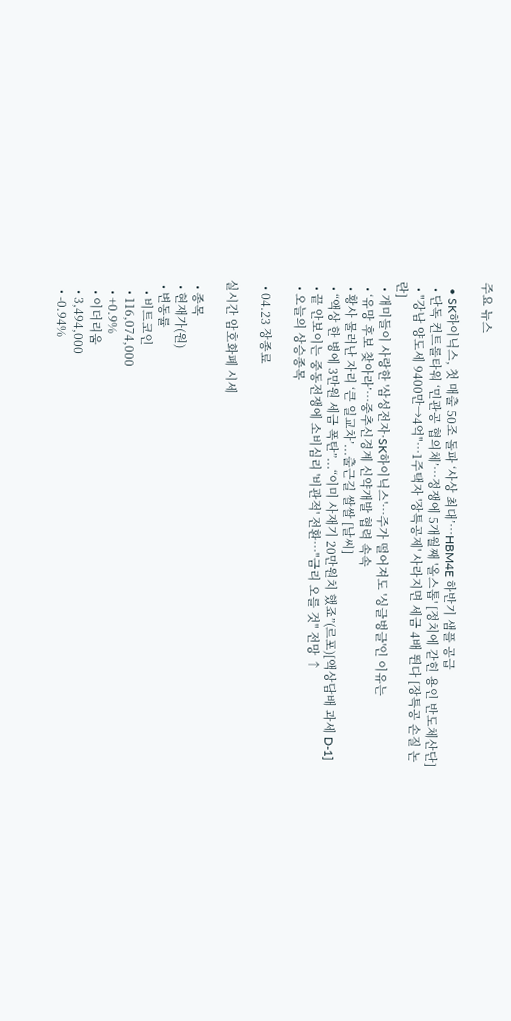주요 뉴스

  • SK하이닉스, 첫 매출 50조 돌파 ‘사상 최대’…HBM4E 하반기 샘플 공급
  • 단독 컨트롤타워 ‘민관공 협의체’…정쟁에 5개월째 '올스톱' [정치에 갇힌 용인 반도체산단]
  • "강남 양도세 9400만→4억"⋯1주택자 '장특공제' 사라지면 세금 4배 뛴다 [장특공 손질 논란]
  • 개미들이 사랑한 '삼성전자·SK하이닉스'…주가 떨어져도 '싱글벙글'인 이유는
  • ‘유망 후보 찾아라’…중추신경계 신약개발 협력 속속
  • 황사 물러난 자리 ‘큰 일교차’...출근길 쌀쌀 [날씨]
  • “액상 한 병에 3만원 세금 폭탄”...“이미 사재기 20만원치 했죠”(르포)[액상담배 과세 D-1]
  • 끝 안보이는 중동전쟁에 소비심리 '비관적' 전환…"금리 오를 것" 전망 ↑
  • 오늘의 상승종목

  • 04.23 장종료

실시간 암호화폐 시세

  • 종목
  • 현재가(원)
  • 변동률
    • 비트코인
    • 116,074,000
    • +0.9%
    • 이더리움
    • 3,494,000
    • -0.94%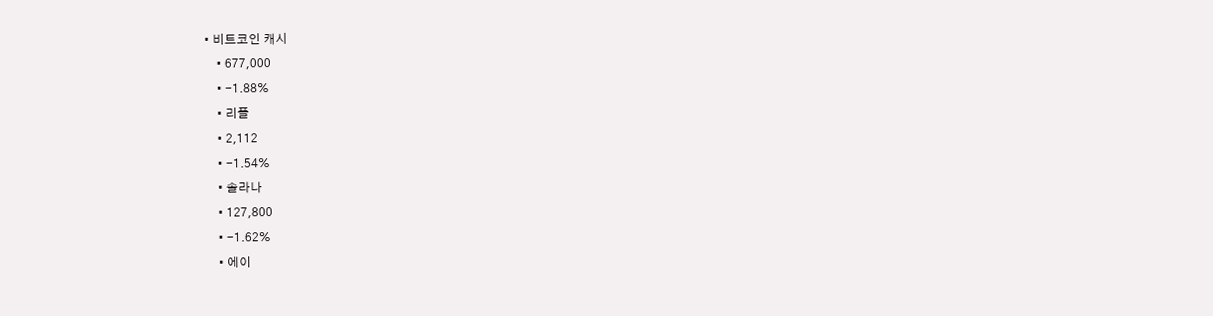• 비트코인 캐시
    • 677,000
    • -1.88%
    • 리플
    • 2,112
    • -1.54%
    • 솔라나
    • 127,800
    • -1.62%
    • 에이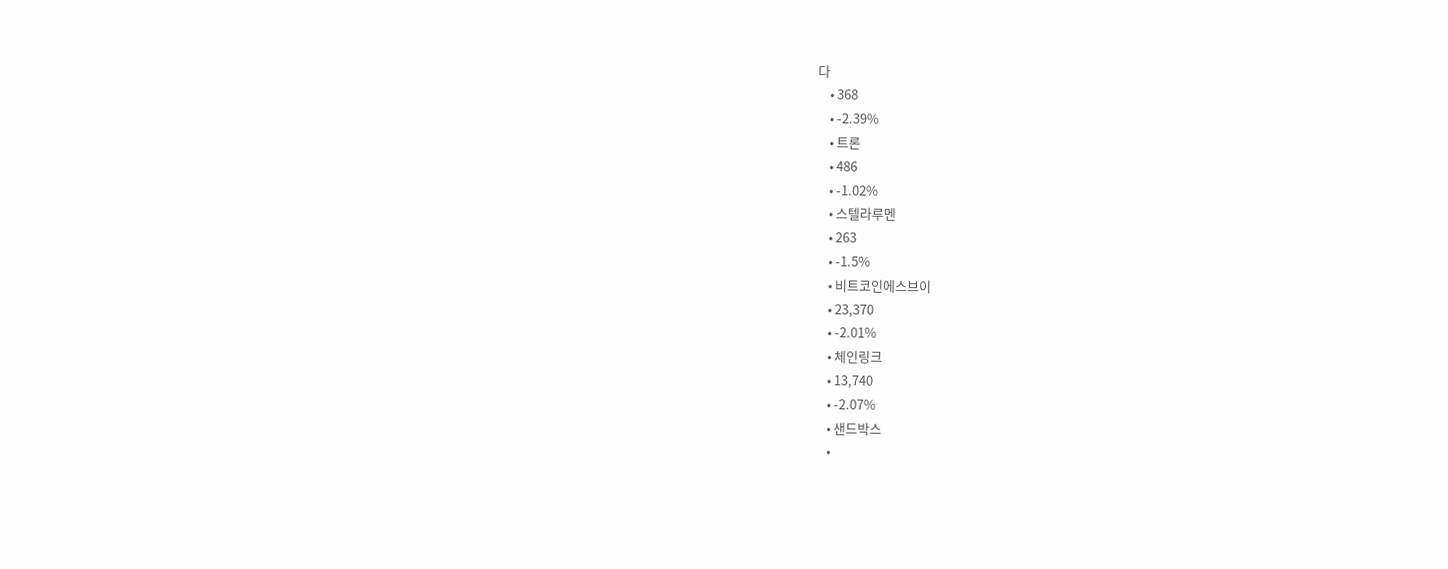다
    • 368
    • -2.39%
    • 트론
    • 486
    • -1.02%
    • 스텔라루멘
    • 263
    • -1.5%
    • 비트코인에스브이
    • 23,370
    • -2.01%
    • 체인링크
    • 13,740
    • -2.07%
    • 샌드박스
    •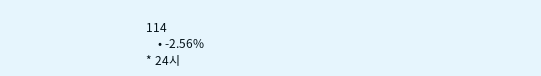114
    • -2.56%
* 24시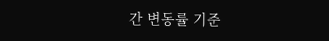간 변동률 기준